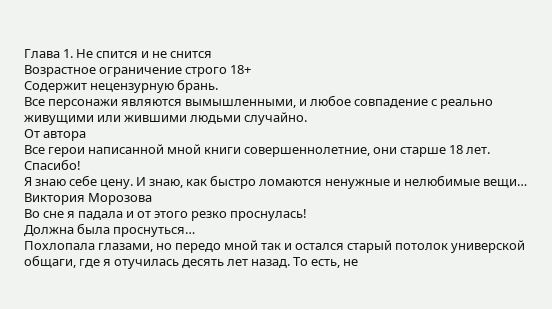Глава 1. Не спится и не снится
Возрастное ограничение строго 18+
Содержит нецензурную брань.
Все персонажи являются вымышленными, и любое совпадение с реально живущими или жившими людьми случайно.
От автора
Все герои написанной мной книги совершеннолетние, они старше 18 лет.
Спасибо!
Я знаю себе цену. И знаю, как быстро ломаются ненужные и нелюбимые вещи…
Виктория Морозова
Во сне я падала и от этого резко проснулась!
Должна была проснуться…
Похлопала глазами, но передо мной так и остался старый потолок универской общаги, где я отучилась десять лет назад. То есть, не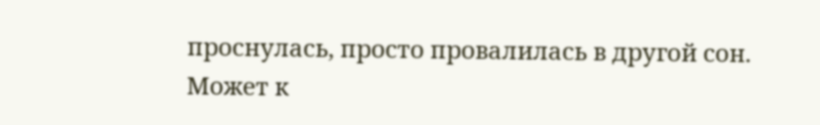проснулась, просто провалилась в другой сон.
Может к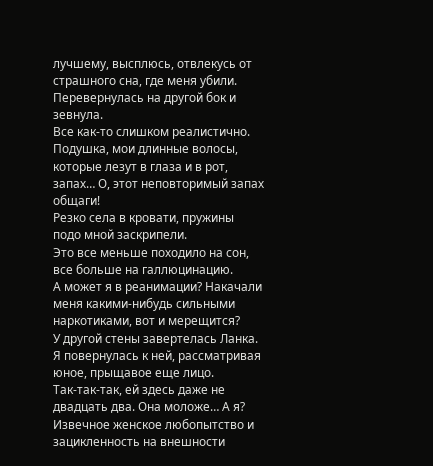лучшему, высплюсь, отвлекусь от страшного сна, где меня убили.
Перевернулась на другой бок и зевнула.
Все как-то слишком реалистично. Подушка, мои длинные волосы, которые лезут в глаза и в рот, запах… О, этот неповторимый запах общаги!
Резко села в кровати, пружины подо мной заскрипели.
Это все меньше походило на сон, все больше на галлюцинацию.
А может я в реанимации? Накачали меня какими-нибудь сильными наркотиками, вот и мерещится?
У другой стены завертелась Ланка. Я повернулась к ней, рассматривая юное, прыщавое еще лицо.
Так-так-так, ей здесь даже не двадцать два. Она моложе… А я?
Извечное женское любопытство и зацикленность на внешности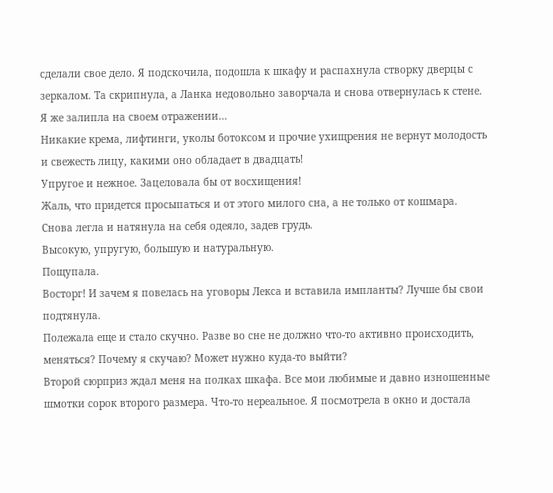сделали свое дело. Я подскочила, подошла к шкафу и распахнула створку дверцы с зеркалом. Та скрипнула, а Ланка недовольно заворчала и снова отвернулась к стене.
Я же залипла на своем отражении…
Никакие крема, лифтинги, уколы ботоксом и прочие ухищрения не вернут молодость и свежесть лицу, какими оно обладает в двадцать!
Упругое и нежное. Зацеловала бы от восхищения!
Жаль, что придется просыпаться и от этого милого сна, а не только от кошмара.
Снова легла и натянула на себя одеяло, задев грудь.
Высокую, упругую, большую и натуральную.
Пощупала.
Восторг! И зачем я повелась на уговоры Лекса и вставила импланты? Лучше бы свои подтянула.
Полежала еще и стало скучно. Разве во сне не должно что-то активно происходить, меняться? Почему я скучаю? Может нужно куда-то выйти?
Второй сюрприз ждал меня на полках шкафа. Все мои любимые и давно изношенные шмотки сорок второго размера. Что-то нереальное. Я посмотрела в окно и достала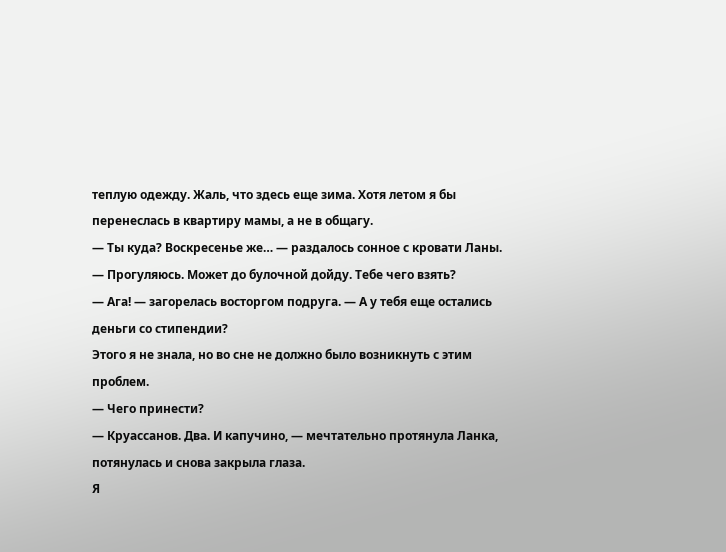теплую одежду. Жаль, что здесь еще зима. Хотя летом я бы перенеслась в квартиру мамы, а не в общагу.
— Ты куда? Воскресенье же… — раздалось сонное с кровати Ланы.
— Прогуляюсь. Может до булочной дойду. Тебе чего взять?
— Ага! — загорелась восторгом подруга. — А у тебя еще остались деньги со стипендии?
Этого я не знала, но во сне не должно было возникнуть с этим проблем.
— Чего принести?
— Круассанов. Два. И капучино, — мечтательно протянула Ланка, потянулась и снова закрыла глаза.
Я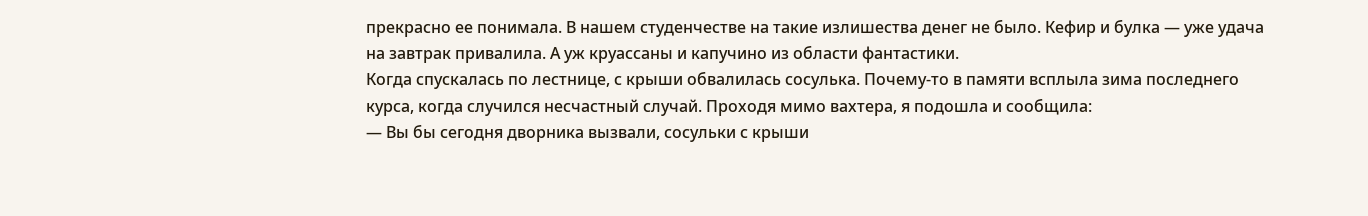прекрасно ее понимала. В нашем студенчестве на такие излишества денег не было. Кефир и булка — уже удача на завтрак привалила. А уж круассаны и капучино из области фантастики.
Когда спускалась по лестнице, с крыши обвалилась сосулька. Почему-то в памяти всплыла зима последнего курса, когда случился несчастный случай. Проходя мимо вахтера, я подошла и сообщила:
— Вы бы сегодня дворника вызвали, сосульки с крыши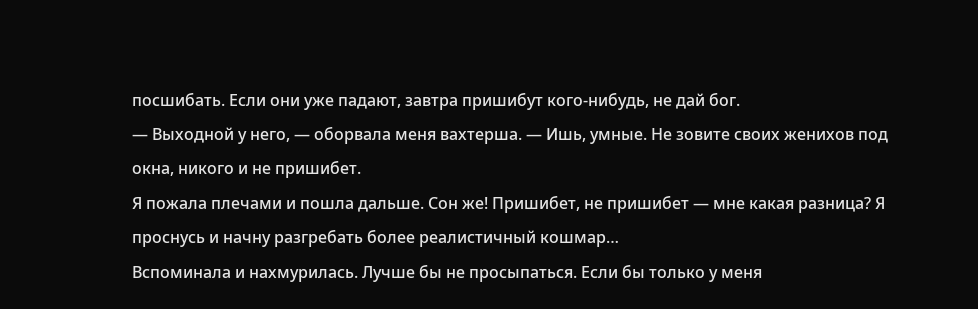посшибать. Если они уже падают, завтра пришибут кого-нибудь, не дай бог.
— Выходной у него, — оборвала меня вахтерша. — Ишь, умные. Не зовите своих женихов под окна, никого и не пришибет.
Я пожала плечами и пошла дальше. Сон же! Пришибет, не пришибет — мне какая разница? Я проснусь и начну разгребать более реалистичный кошмар…
Вспоминала и нахмурилась. Лучше бы не просыпаться. Если бы только у меня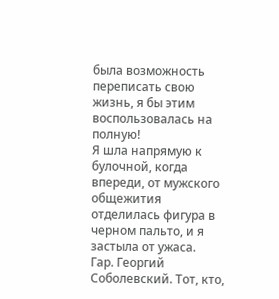была возможность переписать свою жизнь, я бы этим воспользовалась на полную!
Я шла напрямую к булочной, когда впереди, от мужского общежития отделилась фигура в черном пальто, и я застыла от ужаса.
Гар. Георгий Соболевский. Тот, кто,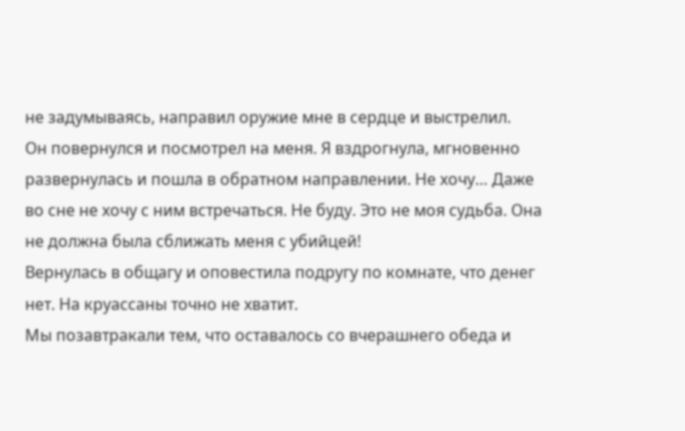не задумываясь, направил оружие мне в сердце и выстрелил.
Он повернулся и посмотрел на меня. Я вздрогнула, мгновенно развернулась и пошла в обратном направлении. Не хочу… Даже во сне не хочу с ним встречаться. Не буду. Это не моя судьба. Она не должна была сближать меня с убийцей!
Вернулась в общагу и оповестила подругу по комнате, что денег нет. На круассаны точно не хватит.
Мы позавтракали тем, что оставалось со вчерашнего обеда и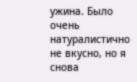ужина. Было очень натуралистично не вкусно, но я снова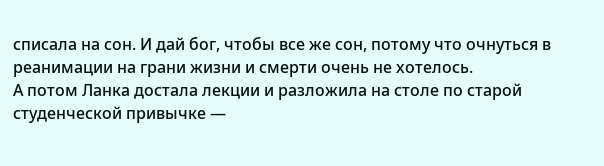списала на сон. И дай бог, чтобы все же сон, потому что очнуться в реанимации на грани жизни и смерти очень не хотелось.
А потом Ланка достала лекции и разложила на столе по старой студенческой привычке —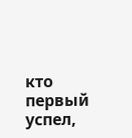кто первый успел,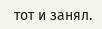тот и занял.